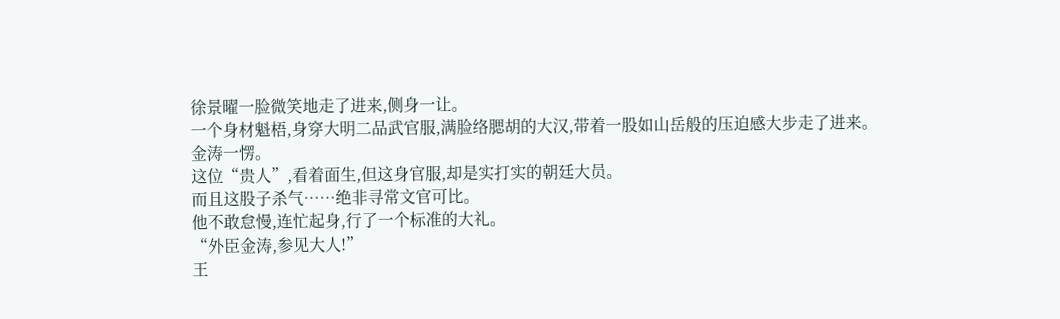徐景曜一脸微笑地走了进来,侧身一让。
一个身材魁梧,身穿大明二品武官服,满脸络腮胡的大汉,带着一股如山岳般的压迫感大步走了进来。
金涛一愣。
这位“贵人”,看着面生,但这身官服,却是实打实的朝廷大员。
而且这股子杀气……绝非寻常文官可比。
他不敢怠慢,连忙起身,行了一个标准的大礼。
“外臣金涛,参见大人!”
王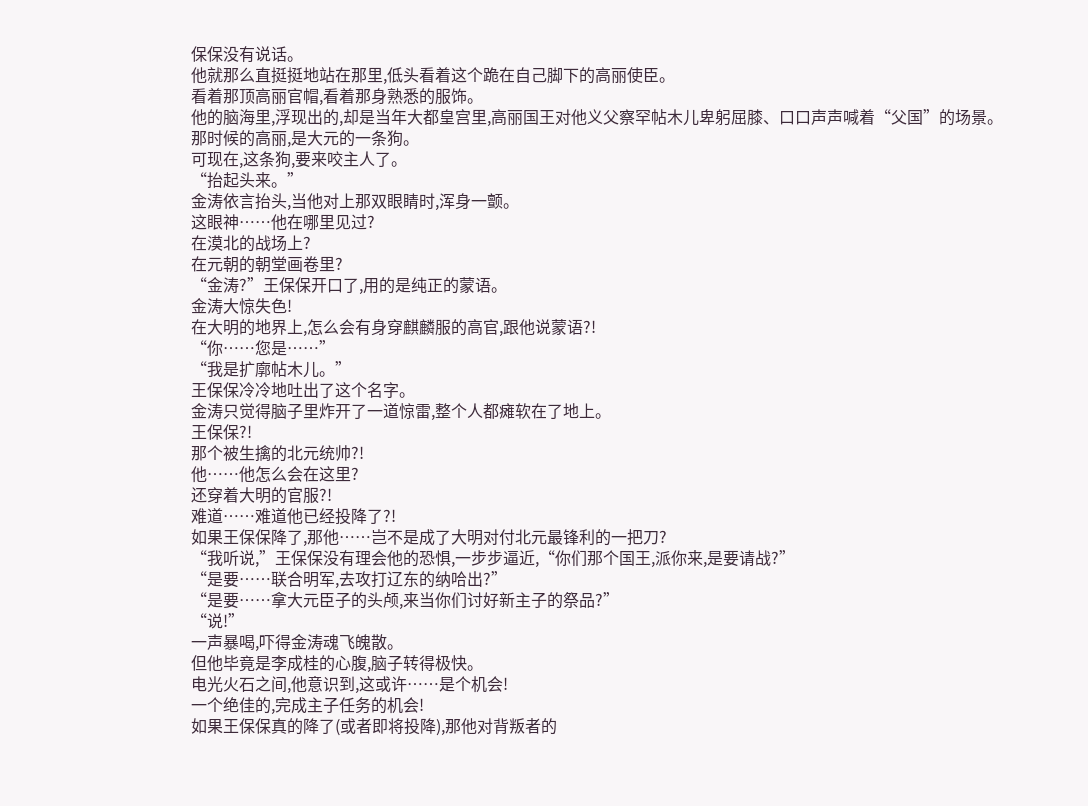保保没有说话。
他就那么直挺挺地站在那里,低头看着这个跪在自己脚下的高丽使臣。
看着那顶高丽官帽,看着那身熟悉的服饰。
他的脑海里,浮现出的,却是当年大都皇宫里,高丽国王对他义父察罕帖木儿卑躬屈膝、口口声声喊着“父国”的场景。
那时候的高丽,是大元的一条狗。
可现在,这条狗,要来咬主人了。
“抬起头来。”
金涛依言抬头,当他对上那双眼睛时,浑身一颤。
这眼神……他在哪里见过?
在漠北的战场上?
在元朝的朝堂画卷里?
“金涛?”王保保开口了,用的是纯正的蒙语。
金涛大惊失色!
在大明的地界上,怎么会有身穿麒麟服的高官,跟他说蒙语?!
“你……您是……”
“我是扩廓帖木儿。”
王保保冷冷地吐出了这个名字。
金涛只觉得脑子里炸开了一道惊雷,整个人都瘫软在了地上。
王保保?!
那个被生擒的北元统帅?!
他……他怎么会在这里?
还穿着大明的官服?!
难道……难道他已经投降了?!
如果王保保降了,那他……岂不是成了大明对付北元最锋利的一把刀?
“我听说,”王保保没有理会他的恐惧,一步步逼近,“你们那个国王,派你来,是要请战?”
“是要……联合明军,去攻打辽东的纳哈出?”
“是要……拿大元臣子的头颅,来当你们讨好新主子的祭品?”
“说!”
一声暴喝,吓得金涛魂飞魄散。
但他毕竟是李成桂的心腹,脑子转得极快。
电光火石之间,他意识到,这或许……是个机会!
一个绝佳的,完成主子任务的机会!
如果王保保真的降了(或者即将投降),那他对背叛者的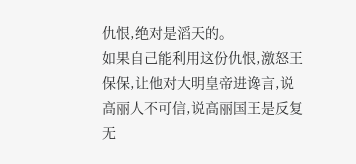仇恨,绝对是滔天的。
如果自己能利用这份仇恨,激怒王保保,让他对大明皇帝进谗言,说高丽人不可信,说高丽国王是反复无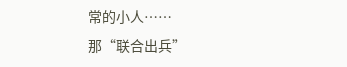常的小人……
那“联合出兵”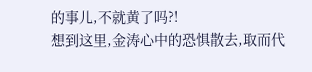的事儿,不就黄了吗?!
想到这里,金涛心中的恐惧散去,取而代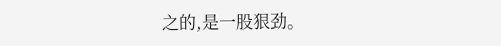之的,是一股狠劲。